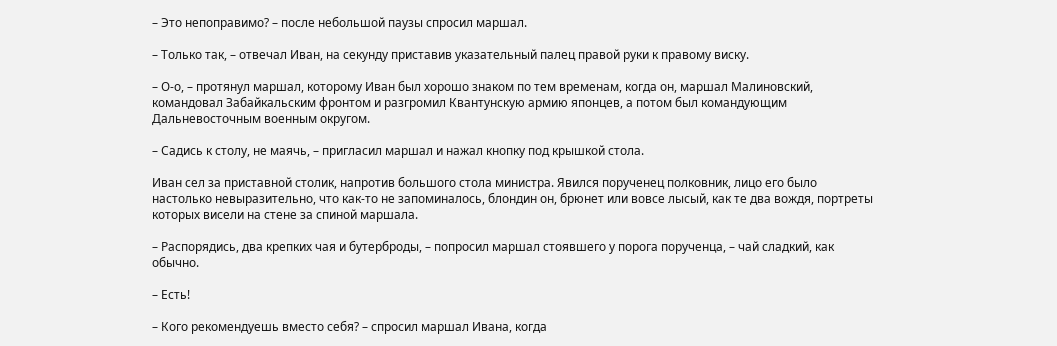– Это непоправимо? – после небольшой паузы спросил маршал.

– Только так, – отвечал Иван, на секунду приставив указательный палец правой руки к правому виску.

– О-о, – протянул маршал, которому Иван был хорошо знаком по тем временам, когда он, маршал Малиновский, командовал Забайкальским фронтом и разгромил Квантунскую армию японцев, а потом был командующим Дальневосточным военным округом.

– Садись к столу, не маячь, – пригласил маршал и нажал кнопку под крышкой стола.

Иван сел за приставной столик, напротив большого стола министра. Явился порученец полковник, лицо его было настолько невыразительно, что как-то не запоминалось, блондин он, брюнет или вовсе лысый, как те два вождя, портреты которых висели на стене за спиной маршала.

– Распорядись, два крепких чая и бутерброды, – попросил маршал стоявшего у порога порученца, – чай сладкий, как обычно.

– Есть!

– Кого рекомендуешь вместо себя? – спросил маршал Ивана, когда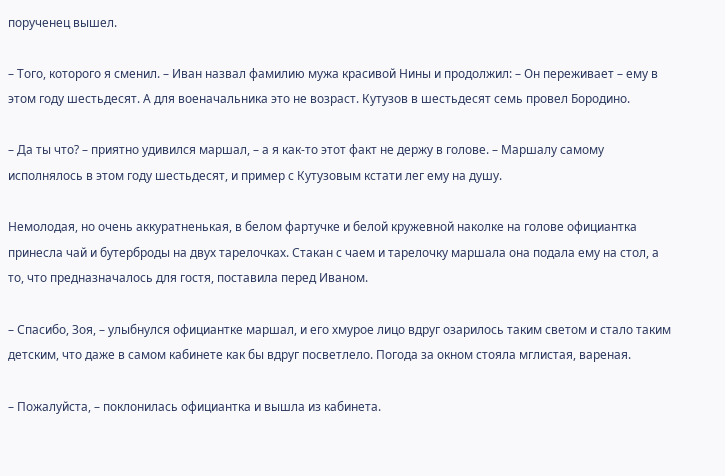порученец вышел.

– Того, которого я сменил. – Иван назвал фамилию мужа красивой Нины и продолжил: – Он переживает – ему в этом году шестьдесят. А для военачальника это не возраст. Кутузов в шестьдесят семь провел Бородино.

– Да ты что? – приятно удивился маршал, – а я как-то этот факт не держу в голове. – Маршалу самому исполнялось в этом году шестьдесят, и пример с Кутузовым кстати лег ему на душу.

Немолодая, но очень аккуратненькая, в белом фартучке и белой кружевной наколке на голове официантка принесла чай и бутерброды на двух тарелочках. Стакан с чаем и тарелочку маршала она подала ему на стол, а то, что предназначалось для гостя, поставила перед Иваном.

– Спасибо, Зоя, – улыбнулся официантке маршал, и его хмурое лицо вдруг озарилось таким светом и стало таким детским, что даже в самом кабинете как бы вдруг посветлело. Погода за окном стояла мглистая, вареная.

– Пожалуйста, – поклонилась официантка и вышла из кабинета.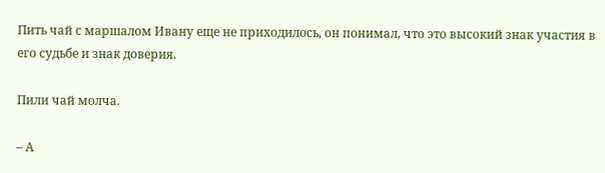Пить чай с маршалом Ивану еще не приходилось, он понимал, что это высокий знак участия в его судьбе и знак доверия.

Пили чай молча.

– А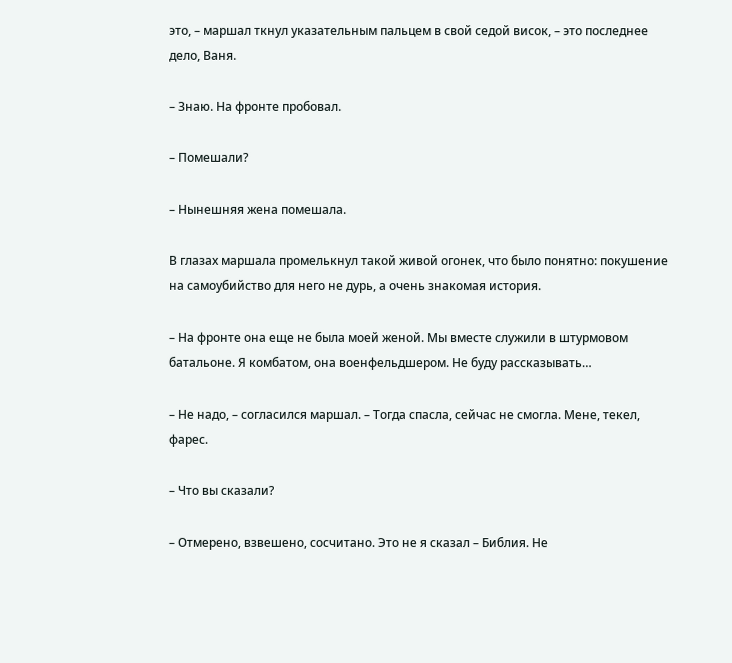это, – маршал ткнул указательным пальцем в свой седой висок, – это последнее дело, Ваня.

– Знаю. На фронте пробовал.

– Помешали?

– Нынешняя жена помешала.

В глазах маршала промелькнул такой живой огонек, что было понятно: покушение на самоубийство для него не дурь, а очень знакомая история.

– На фронте она еще не была моей женой. Мы вместе служили в штурмовом батальоне. Я комбатом, она военфельдшером. Не буду рассказывать…

– Не надо, – согласился маршал. – Тогда спасла, сейчас не смогла. Мене, текел, фарес.

– Что вы сказали?

– Отмерено, взвешено, сосчитано. Это не я сказал – Библия. Не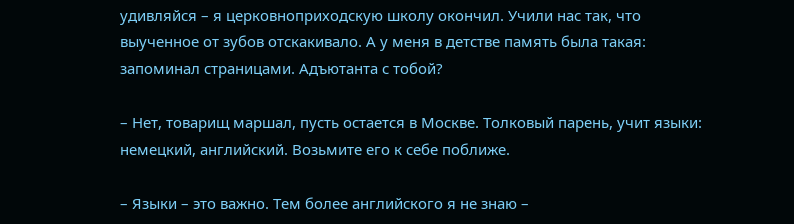удивляйся – я церковноприходскую школу окончил. Учили нас так, что выученное от зубов отскакивало. А у меня в детстве память была такая: запоминал страницами. Адъютанта с тобой?

– Нет, товарищ маршал, пусть остается в Москве. Толковый парень, учит языки: немецкий, английский. Возьмите его к себе поближе.

– Языки – это важно. Тем более английского я не знаю –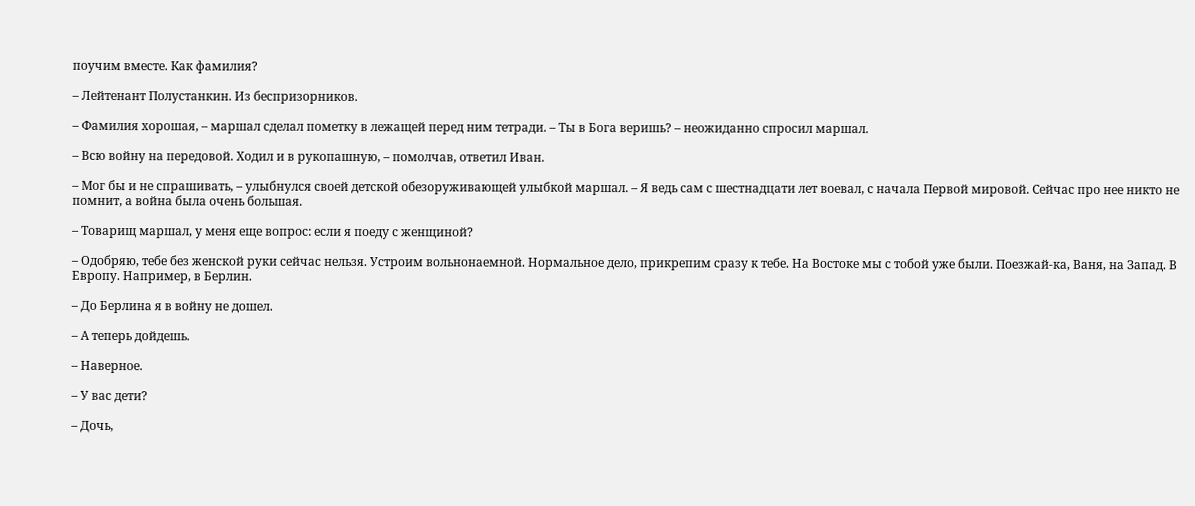поучим вместе. Как фамилия?

– Лейтенант Полустанкин. Из беспризорников.

– Фамилия хорошая, – маршал сделал пометку в лежащей перед ним тетради. – Ты в Бога веришь? – неожиданно спросил маршал.

– Всю войну на передовой. Ходил и в рукопашную, – помолчав, ответил Иван.

– Мог бы и не спрашивать, – улыбнулся своей детской обезоруживающей улыбкой маршал. – Я ведь сам с шестнадцати лет воевал, с начала Первой мировой. Сейчас про нее никто не помнит, а война была очень большая.

– Товарищ маршал, у меня еще вопрос: если я поеду с женщиной?

– Одобряю, тебе без женской руки сейчас нельзя. Устроим вольнонаемной. Нормальное дело, прикрепим сразу к тебе. На Востоке мы с тобой уже были. Поезжай-ка, Ваня, на Запад. В Европу. Например, в Берлин.

– До Берлина я в войну не дошел.

– А теперь дойдешь.

– Наверное.

– У вас дети?

– Дочь,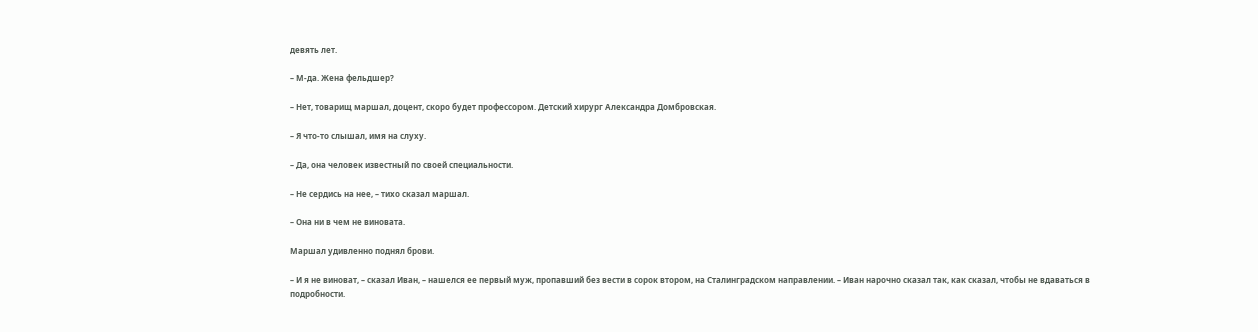девять лет.

– М-да. Жена фельдшер?

– Нет, товарищ маршал, доцент, скоро будет профессором. Детский хирург Александра Домбровская.

– Я что-то слышал, имя на слуху.

– Да, она человек известный по своей специальности.

– Не сердись на нее, – тихо сказал маршал.

– Она ни в чем не виновата.

Маршал удивленно поднял брови.

– И я не виноват, – сказал Иван, – нашелся ее первый муж, пропавший без вести в сорок втором, на Сталинградском направлении. – Иван нарочно сказал так, как сказал, чтобы не вдаваться в подробности.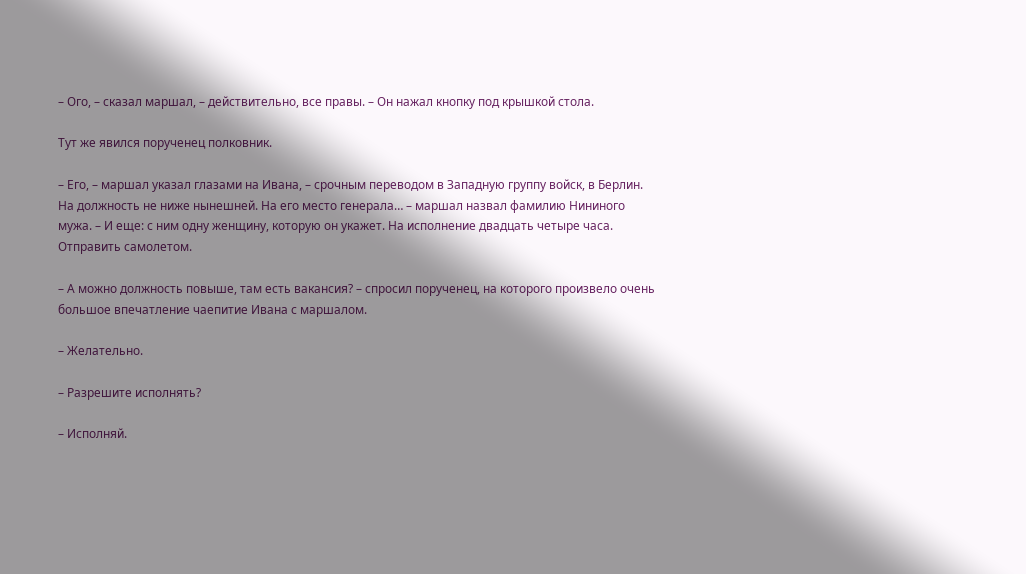– Ого, – сказал маршал, – действительно, все правы. – Он нажал кнопку под крышкой стола.

Тут же явился порученец полковник.

– Его, – маршал указал глазами на Ивана, – срочным переводом в Западную группу войск, в Берлин. На должность не ниже нынешней. На его место генерала… – маршал назвал фамилию Нининого мужа. – И еще: с ним одну женщину, которую он укажет. На исполнение двадцать четыре часа. Отправить самолетом.

– А можно должность повыше, там есть вакансия? – спросил порученец, на которого произвело очень большое впечатление чаепитие Ивана с маршалом.

– Желательно.

– Разрешите исполнять?

– Исполняй.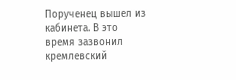Порученец вышел из кабинета. В это время зазвонил кремлевский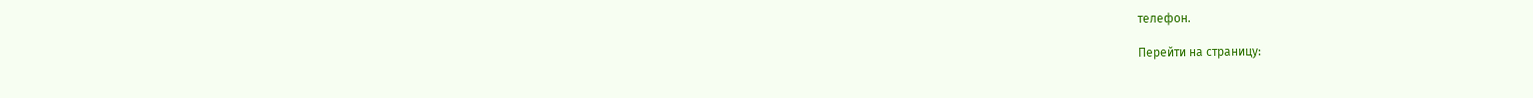телефон.

Перейти на страницу: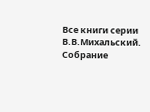Все книги серии В.В.Михальский. Собрание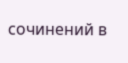сочинений в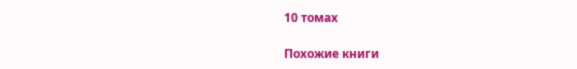10 томах

Похожие книги